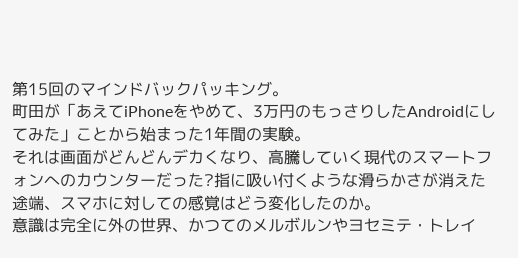第15回のマインドバックパッキング。
町田が「あえてiPhoneをやめて、3万円のもっさりしたAndroidにしてみた」ことから始まった1年間の実験。
それは画面がどんどんデカくなり、高騰していく現代のスマートフォンへのカウンターだった?指に吸い付くような滑らかさが消えた途端、スマホに対しての感覚はどう変化したのか。
意識は完全に外の世界、かつてのメルボルンやヨセミテ・トレイ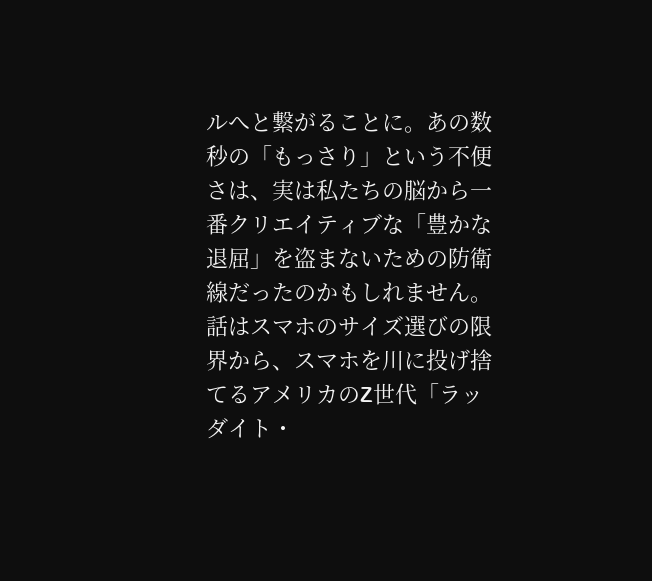ルへと繋がることに。あの数秒の「もっさり」という不便さは、実は私たちの脳から一番クリエイティブな「豊かな退屈」を盗まないための防衛線だったのかもしれません。
話はスマホのサイズ選びの限界から、スマホを川に投げ捨てるアメリカのZ世代「ラッダイト・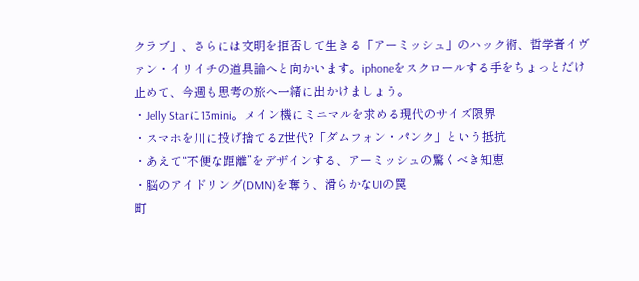クラブ」、さらには文明を拒否して生きる「アーミッシュ」のハック術、哲学者イヴァン・イリイチの道具論へと向かいます。iphoneをスクロールする手をちょっとだけ止めて、今週も思考の旅へ一緒に出かけましょう。
・Jelly Starに13mini。メイン機にミニマルを求める現代のサイズ限界
・スマホを川に投げ捨てるZ世代?「ダムフォン・パンク」という抵抗
・あえて“不便な距離”をデザインする、アーミッシュの驚くべき知恵
・脳のアイドリング(DMN)を奪う、滑らかなUIの罠
町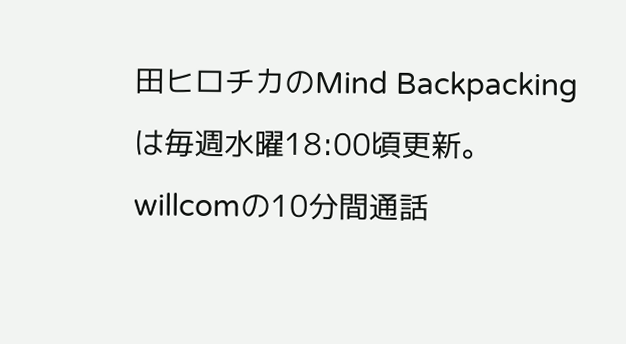田ヒロチカのMind Backpackingは毎週水曜18:00頃更新。
willcomの10分間通話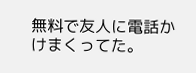無料で友人に電話かけまくってた。